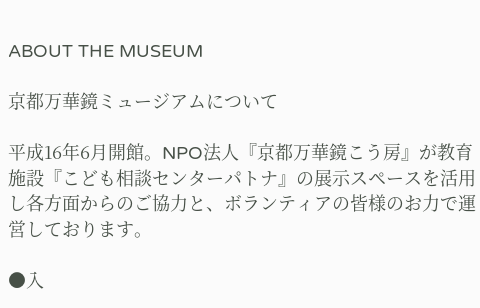ABOUT THE MUSEUM

京都万華鏡ミュージアムについて

平成16年6月開館。NPO法人『京都万華鏡こう房』が教育施設『こども相談センターパトナ』の展示スペースを活用し各方面からのご協力と、ボランティアの皆様のお力で運営しております。

●入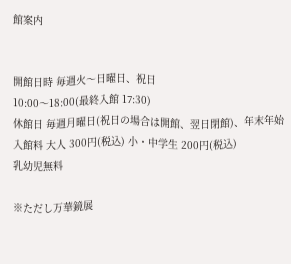館案内


開館日時 毎週火〜日曜日、祝日
10:00〜18:00(最終入館 17:30)
休館日 毎週月曜日(祝日の場合は開館、翌日閉館)、年末年始
入館料 大人 300円(税込) 小・中学生 200円(税込)
乳幼児無料

※ただし万華鏡展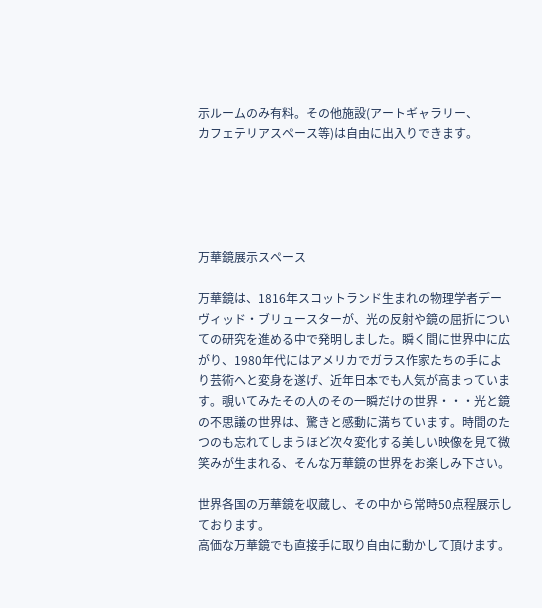示ルームのみ有料。その他施設(アートギャラリー、
カフェテリアスペース等)は自由に出入りできます。





万華鏡展示スペース

万華鏡は、1816年スコットランド生まれの物理学者デーヴィッド・ブリュースターが、光の反射や鏡の屈折についての研究を進める中で発明しました。瞬く間に世界中に広がり、1980年代にはアメリカでガラス作家たちの手により芸術へと変身を遂げ、近年日本でも人気が高まっています。覗いてみたその人のその一瞬だけの世界・・・光と鏡の不思議の世界は、驚きと感動に満ちています。時間のたつのも忘れてしまうほど次々変化する美しい映像を見て微笑みが生まれる、そんな万華鏡の世界をお楽しみ下さい。

世界各国の万華鏡を収蔵し、その中から常時50点程展示しております。
高価な万華鏡でも直接手に取り自由に動かして頂けます。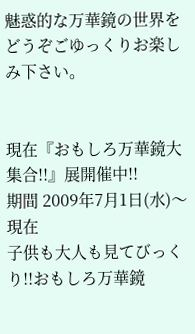魅惑的な万華鏡の世界をどうぞごゆっくりお楽しみ下さい。


現在『おもしろ万華鏡大集合!!』展開催中!!
期間 2009年7月1日(水)〜現在
子供も大人も見てびっくり!!おもしろ万華鏡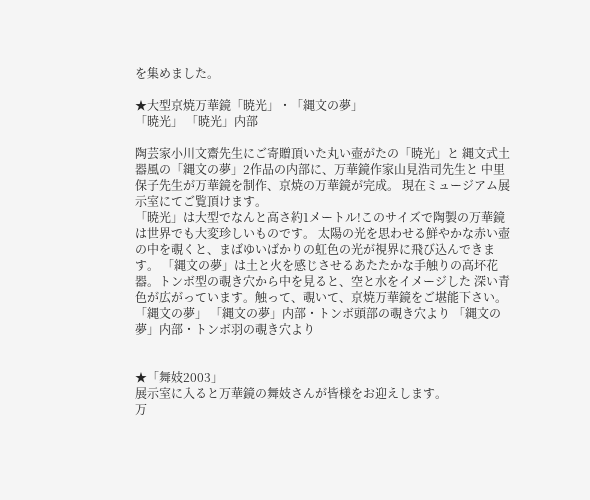を集めました。

★大型京焼万華鏡「暁光」・「縄文の夢」
「暁光」 「暁光」内部

陶芸家小川文齋先生にご寄贈頂いた丸い壺がたの「暁光」と 縄文式土器風の「縄文の夢」2作品の内部に、万華鏡作家山見浩司先生と 中里保子先生が万華鏡を制作、京焼の万華鏡が完成。 現在ミュージアム展示室にてご覧頂けます。
「暁光」は大型でなんと高さ約1メートル!このサイズで陶製の万華鏡は世界でも大変珍しいものです。 太陽の光を思わせる鮮やかな赤い壺の中を覗くと、まばゆいばかりの虹色の光が視界に飛び込んできます。 「縄文の夢」は土と火を感じさせるあたたかな手触りの高坏花器。トンボ型の覗き穴から中を見ると、空と水をイメージした 深い青色が広がっています。触って、覗いて、京焼万華鏡をご堪能下さい。
「縄文の夢」 「縄文の夢」内部・トンボ頭部の覗き穴より 「縄文の夢」内部・トンボ羽の覗き穴より


★「舞妓2003」
展示室に入ると万華鏡の舞妓さんが皆様をお迎えします。
万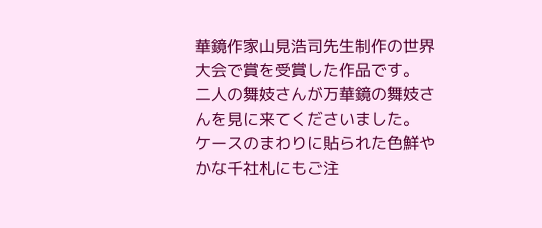華鏡作家山見浩司先生制作の世界大会で賞を受賞した作品です。
二人の舞妓さんが万華鏡の舞妓さんを見に来てくださいました。
ケースのまわりに貼られた色鮮やかな千社札にもご注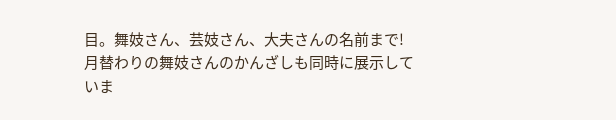目。舞妓さん、芸妓さん、大夫さんの名前まで!
月替わりの舞妓さんのかんざしも同時に展示していま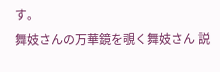す。
舞妓さんの万華鏡を覗く舞妓さん 説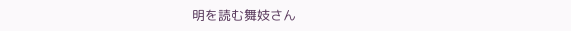明を読む舞妓さん